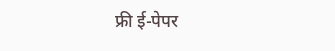फ्री ई-पेपर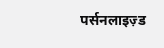पर्सनलाइज़्ड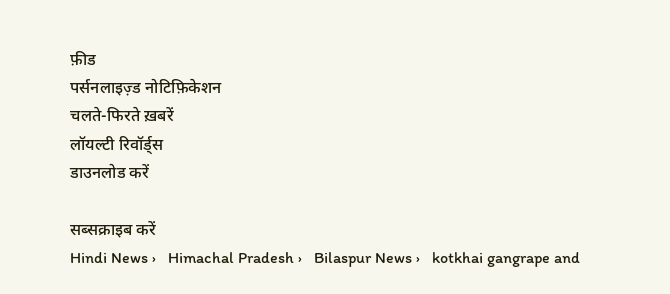फ़ीड
पर्सनलाइज़्ड नोटिफ़िकेशन
चलते-फिरते ख़बरें
लॉयल्टी रिवॉर्ड्स
डाउनलोड करें

सब्सक्राइब करें
Hindi News ›   Himachal Pradesh ›   Bilaspur News ›   kotkhai gangrape and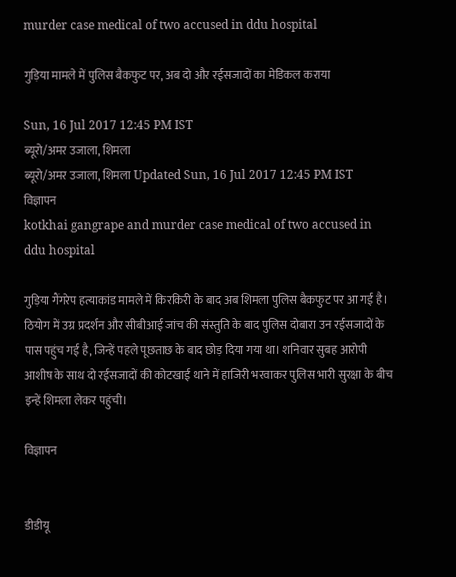murder case medical of two accused in ddu hospital

गुड़िया मामले में पुलिस बैकफुट पर, अब दो और रईसजादों का मेडिकल कराया

Sun, 16 Jul 2017 12:45 PM IST
ब्यूरो/अमर उजाला, शिमला
ब्यूरो/अमर उजाला, शिमला Updated Sun, 16 Jul 2017 12:45 PM IST
विज्ञापन
kotkhai gangrape and murder case medical of two accused in ddu hospital

गुड़िया गैंगरेप हत्याकांड मामले में किरकिरी के बाद अब शिमला पुलिस बैकफुट पर आ गई है। ठियोग में उग्र प्रदर्शन और सीबीआई जांच की संस्तुति के बाद पुलिस दोबारा उन रईसजादों के पास पहुंच गई है, जिन्हें पहले पूछताछ के बाद छोड़ दिया गया था। शनिवार सुबह आरोपी आशीष के साथ दो रईसजादों की कोटखाई थाने में हाजिरी भरवाकर पुलिस भारी सुरक्षा के बीच इन्हें शिमला लेकर पहुंची।

विज्ञापन


डीडीयू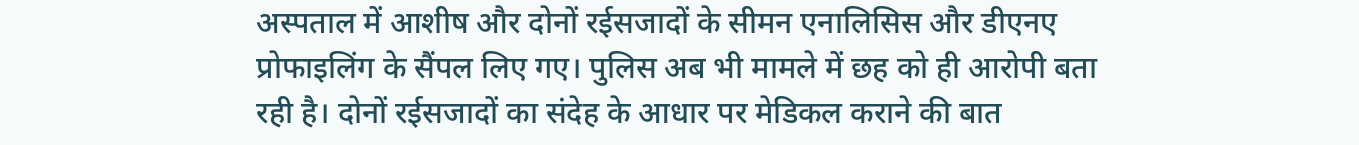अस्पताल में आशीष और दोनों रईसजादों के सीमन एनालिसिस और डीएनए प्रोफाइलिंग के सैंपल लिए गए। पुलिस अब भी मामले में छह को ही आरोपी बता रही है। दोनों रईसजादों का संदेह के आधार पर मेडिकल कराने की बात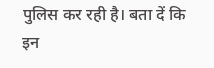पुलिस कर रही है। बता दें कि इन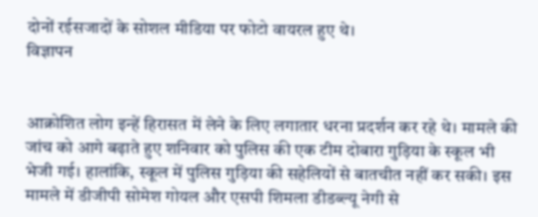दोनों रईसजादों के सोशल मीडिया पर फोटो वायरल हुए थे।
विज्ञापन


आक्रोशित लोग इन्हें हिरासत में लेने के लिए लगातार धरना प्रदर्शन कर रहे थे। मामले की जांच को आगे बढ़ाते हुए शनिवार को पुलिस की एक टीम दोबारा गुड़िया के स्कूल भी भेजी गई। हालांकि, स्कूल में पुलिस गुड़िया की सहेलियों से बातचीत नहीं कर सकी। इस मामले में डीजीपी सोमेश गोयल और एसपी शिमला डीडब्ल्यू नेगी से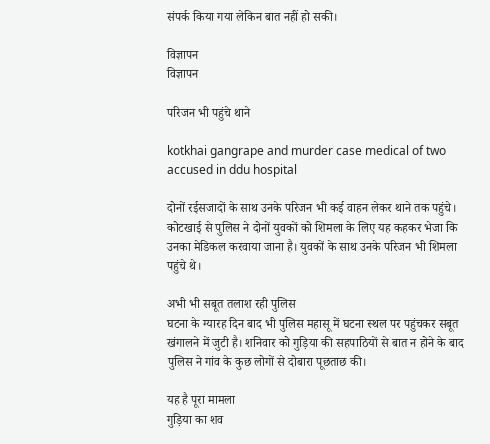संपर्क किया गया लेकिन बात नहीं हो सकी।

विज्ञापन
विज्ञापन

परिजन भी पहुंचे थाने

kotkhai gangrape and murder case medical of two accused in ddu hospital

दोनों रईसजादों के साथ उनके परिजन भी कई वाहन लेकर थाने तक पहुंचे। कोटखाई से पुलिस ने दोनों युवकों को शिमला के लिए यह कहकर भेजा कि उनका मेडिकल करवाया जाना है। युवकों के साथ उनके परिजन भी शिमला पहुंचे थे।

अभी भी सबूत तलाश रही पुलिस
घटना के ग्यारह दिन बाद भी पुलिस महासू में घटना स्थल पर पहुंचकर सबूत खंगालने में जुटी है। शनिवार को गुड़िया की सहपाठियों से बात न होने के बाद पुलिस ने गांव के कुछ लोगों से दोबारा पूछताछ की।

यह है पूरा मामला
गुड़िया का शव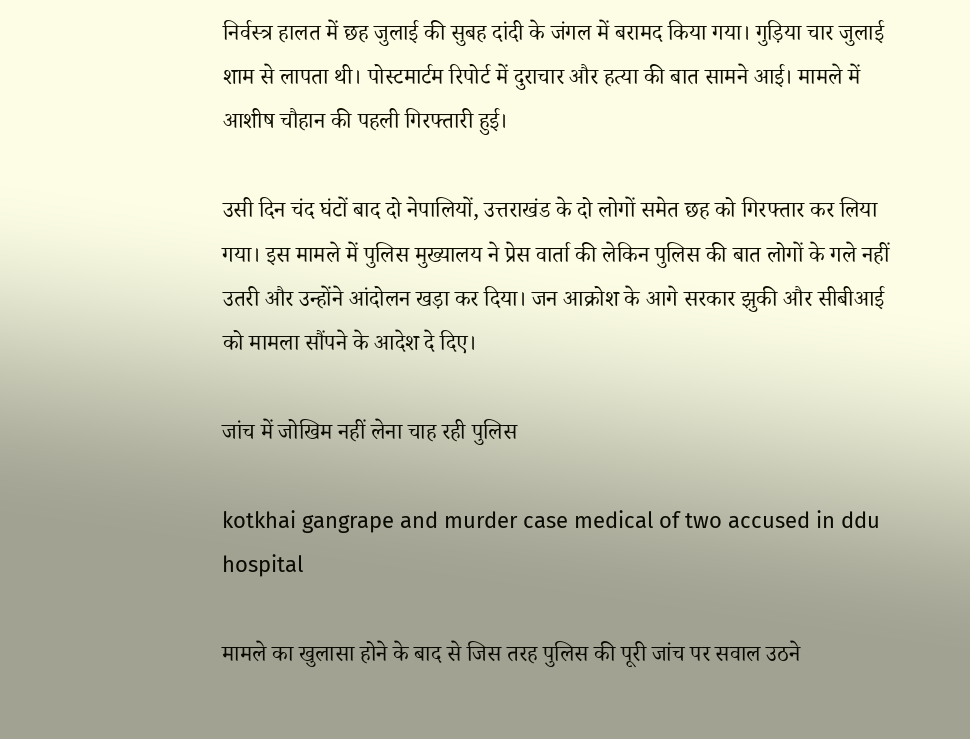निर्वस्त्र हालत में छह जुलाई की सुबह दांदी के जंगल में बरामद किया गया। गुड़िया चार जुलाई शाम से लापता थी। पोस्टमार्टम रिपोर्ट में दुराचार और हत्या की बात सामने आई। मामले में आशीष चौहान की पहली गिरफ्तारी हुई।

उसी दिन चंद घंटों बाद दो नेपालियों, उत्तराखंड के दो लोगों समेत छह को गिरफ्तार कर लिया गया। इस मामले में पुलिस मुख्यालय ने प्रेस वार्ता की लेकिन पुलिस की बात लोगों के गले नहीं उतरी और उन्होंने आंदोलन खड़ा कर दिया। जन आक्रोश के आगे सरकार झुकी और सीबीआई को मामला सौंपने के आदेश दे दिए।

जांच में जोखिम नहीं लेना चाह रही पुलिस

kotkhai gangrape and murder case medical of two accused in ddu hospital

मामले का खुलासा होने के बाद से जिस तरह पुलिस की पूरी जांच पर सवाल उठने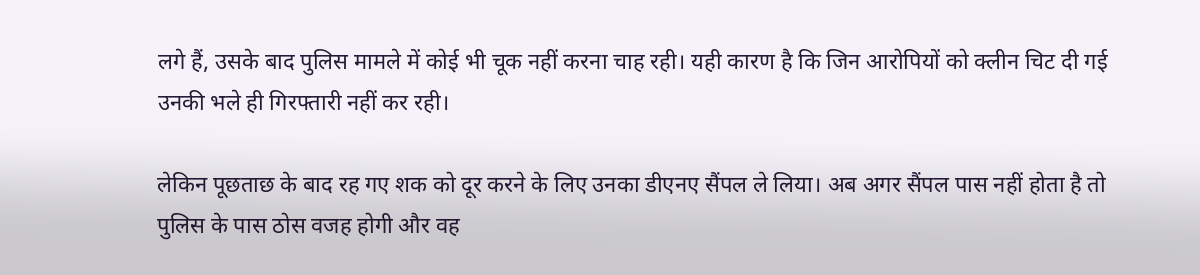लगे हैं, उसके बाद पुलिस मामले में कोई भी चूक नहीं करना चाह रही। यही कारण है कि जिन आरोपियों को क्लीन चिट दी गई उनकी भले ही गिरफ्तारी नहीं कर रही।

लेकिन पूछताछ के बाद रह गए शक को दूर करने के लिए उनका डीएनए सैंपल ले लिया। अब अगर सैंपल पास नहीं होता है तो पुलिस के पास ठोस वजह होगी और वह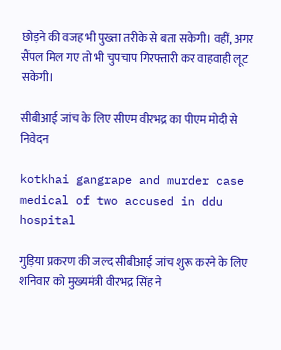छोड़ने की वजह भी पुख्ता तरीके से बता सकेगी। वहीं, अगर सैंपल मिल गए तो भी चुपचाप गिरफ्तारी कर वाहवाही लूट सकेगी।

सीबीआई जांच के लिए सीएम वीरभद्र का पीएम मोदी से निवेदन

kotkhai gangrape and murder case medical of two accused in ddu hospital

गुड़िया प्रकरण की जल्द सीबीआई जांच शुरू करने के लिए शनिवार को मुख्यमंत्री वीरभद्र सिंह ने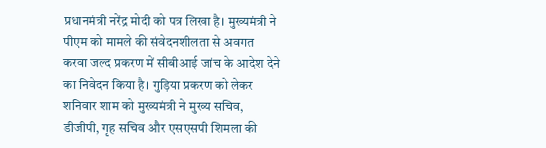प्रधानमंत्री नरेंद्र मोदी को पत्र लिखा है। मुख्यमंत्री ने पीएम को मामले की संवेदनशीलता से अवगत करवा जल्द प्रकरण में सीबीआई जांच के आदेश देने का निवेदन किया है। गुड़िया प्रकरण को लेकर शनिवार शाम को मुख्यमंत्री ने मुख्य सचिव, डीजीपी, गृह सचिव और एसएसपी शिमला की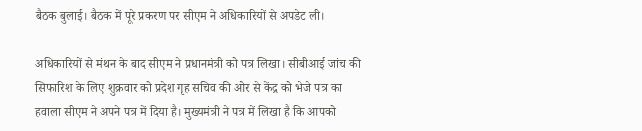बैठक बुलाई। बैठक में पूरे प्रकरण पर सीएम ने अधिकारियों से अपडेट ली।

अधिकारियों से मंथन के बाद सीएम ने प्रधानमंत्री को पत्र लिखा। सीबीआई जांच की सिफारिश के लिए शुक्रवार को प्रदेश गृह सचिव की ओर से केंद्र को भेजे पत्र का हवाला सीएम ने अपने पत्र में दिया है। मुख्यमंत्री ने पत्र में लिखा है कि आपको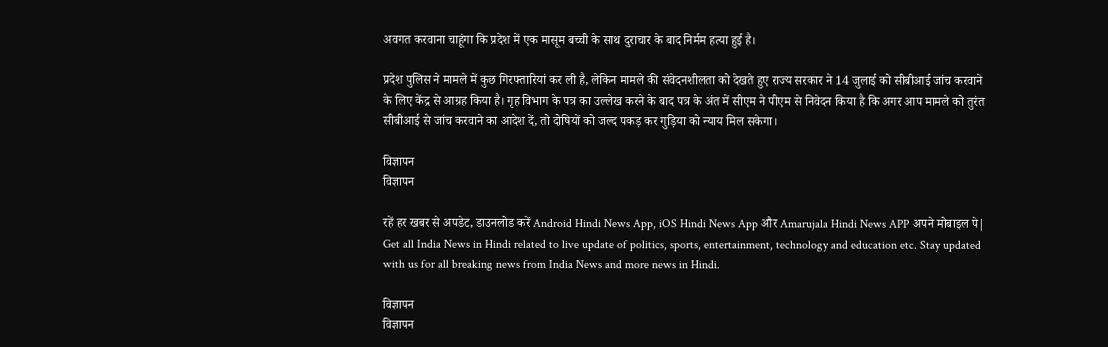अवगत करवाना चाहूंगा कि प्रदेश में एक मासूम बच्ची के साथ दुराचार के बाद निर्मम हत्या हुई है।

प्रदेश पुलिस ने मामले में कुछ गिरफ्तारियां कर ली है, लेकिन मामले की संवेदनशीलता को देखते हुए राज्य सरकार ने 14 जुलाई को सीबीआई जांच करवाने के लिए केंद्र से आग्रह किया है। गृह विभाग के पत्र का उल्लेख करने के बाद पत्र के अंत में सीएम ने पीएम से निवेदन किया है कि अगर आप मामले को तुरंत सीबीआई से जांच करवाने का आदेश दें, तो दोषियों को जल्द पकड़ कर गुड़िया को न्याय मिल सकेगा।

विज्ञापन
विज्ञापन

रहें हर खबर से अपडेट, डाउनलोड करें Android Hindi News App, iOS Hindi News App और Amarujala Hindi News APP अपने मोबाइल पे|
Get all India News in Hindi related to live update of politics, sports, entertainment, technology and education etc. Stay updated with us for all breaking news from India News and more news in Hindi.

विज्ञापन
विज्ञापन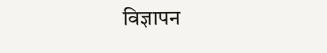विज्ञापन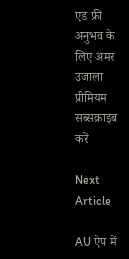एड फ्री अनुभव के लिए अमर उजाला प्रीमियम सब्सक्राइब करें

Next Article

AU ऐप में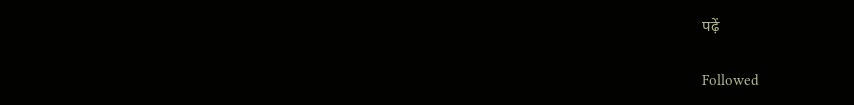पढ़ें

Followed